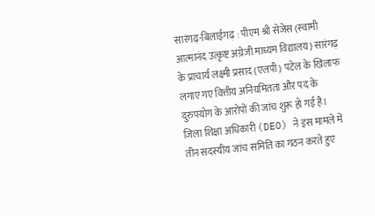सारंगढ़-बिलाईगढ़ : पीएम श्री सेजेस (स्वामी आत्मानंद उत्कृष्ट अंग्रेजी माध्यम विद्यालय) सारंगढ़ के प्राचार्य लक्ष्मी प्रसाद (एलपी) पटेल के खिलाफ लगाए गए वित्तीय अनियमितता और पद के दुरुपयोग के आरोपों की जांच शुरू हो गई है। जिला शिक्षा अधिकारी (DEO) ने इस मामले में तीन सदस्यीय जांच समिति का गठन करते हुए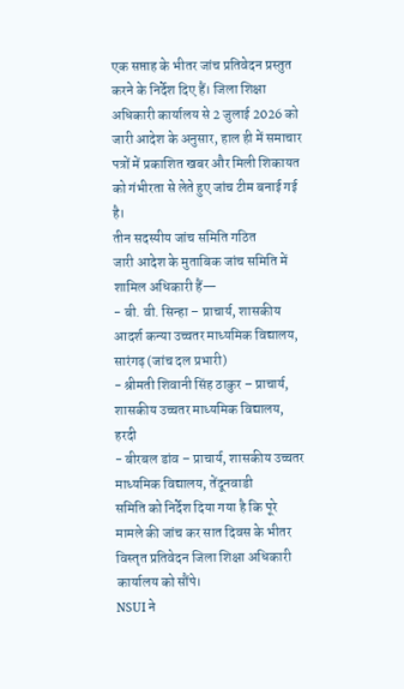एक सप्ताह के भीतर जांच प्रतिवेदन प्रस्तुत करने के निर्देश दिए हैं। जिला शिक्षा अधिकारी कार्यालय से 2 जुलाई 2026 को जारी आदेश के अनुसार, हाल ही में समाचार पत्रों में प्रकाशित खबर और मिली शिकायत को गंभीरता से लेते हुए जांच टीम बनाई गई है।
तीन सदस्यीय जांच समिति गठित
जारी आदेश के मुताबिक जांच समिति में शामिल अधिकारी हैं—
- बी. वी. सिन्हा – प्राचार्य, शासकीय आदर्श कन्या उच्चतर माध्यमिक विद्यालय, सारंगढ़ (जांच दल प्रभारी)
- श्रीमती शिवानी सिंह ठाकुर – प्राचार्य, शासकीय उच्चतर माध्यमिक विद्यालय, हरदी
- बीरबल डांव – प्राचार्य, शासकीय उच्चतर माध्यमिक विद्यालय, तेंदूनवाडी
समिति को निर्देश दिया गया है कि पूरे मामले की जांच कर सात दिवस के भीतर विस्तृत प्रतिवेदन जिला शिक्षा अधिकारी कार्यालय को सौंपे।
NSUI ने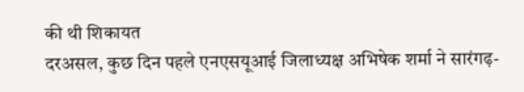की थी शिकायत
दरअसल, कुछ दिन पहले एनएसयूआई जिलाध्यक्ष अभिषेक शर्मा ने सारंगढ़-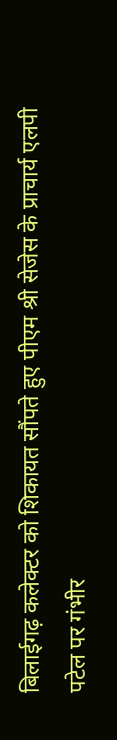बिलाईगढ़ कलेक्टर को शिकायत सौंपते हुए पीएम श्री सेजेस के प्राचार्य एलपी पटेल पर गंभीर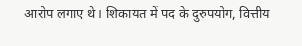आरोप लगाए थे। शिकायत में पद के दुरुपयोग, वित्तीय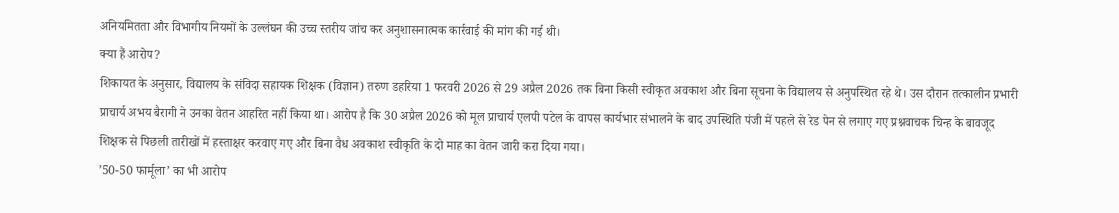अनियमितता और विभागीय नियमों के उल्लंघन की उच्च स्तरीय जांच कर अनुशासनात्मक कार्रवाई की मांग की गई थी।
क्या हैं आरोप?
शिकायत के अनुसार, विद्यालय के संविदा सहायक शिक्षक (विज्ञान) तरुण डहरिया 1 फरवरी 2026 से 29 अप्रैल 2026 तक बिना किसी स्वीकृत अवकाश और बिना सूचना के विद्यालय से अनुपस्थित रहे थे। उस दौरान तत्कालीन प्रभारी प्राचार्य अभय बैरागी ने उनका वेतन आहरित नहीं किया था। आरोप है कि 30 अप्रैल 2026 को मूल प्राचार्य एलपी पटेल के वापस कार्यभार संभालने के बाद उपस्थिति पंजी में पहले से रेड पेन से लगाए गए प्रश्नवाचक चिन्ह के बावजूद शिक्षक से पिछली तारीखों में हस्ताक्षर करवाए गए और बिना वैध अवकाश स्वीकृति के दो माह का वेतन जारी करा दिया गया।
’50-50 फार्मूला’ का भी आरोप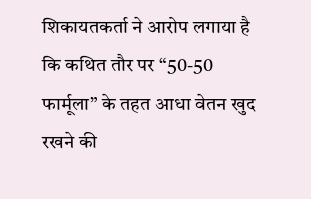शिकायतकर्ता ने आरोप लगाया है कि कथित तौर पर “50-50 फार्मूला” के तहत आधा वेतन खुद रखने की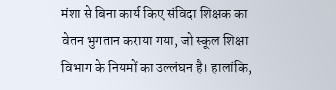मंशा से बिना कार्य किए संविदा शिक्षक का वेतन भुगतान कराया गया, जो स्कूल शिक्षा विभाग के नियमों का उल्लंघन है। हालांकि,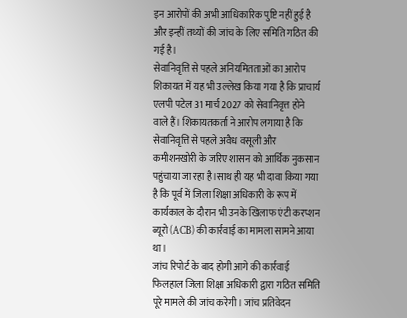इन आरोपों की अभी आधिकारिक पुष्टि नहीं हुई है और इन्हीं तथ्यों की जांच के लिए समिति गठित की गई है।
सेवानिवृत्ति से पहले अनियमितताओं का आरोप
शिकायत में यह भी उल्लेख किया गया है कि प्राचार्य एलपी पटेल 31 मार्च 2027 को सेवानिवृत्त होने वाले हैं। शिकायतकर्ता ने आरोप लगाया है कि सेवानिवृत्ति से पहले अवैध वसूली और कमीशनखोरी के जरिए शासन को आर्थिक नुकसान पहुंचाया जा रहा है।साथ ही यह भी दावा किया गया है कि पूर्व में जिला शिक्षा अधिकारी के रूप में कार्यकाल के दौरान भी उनके खिलाफ एंटी करप्शन ब्यूरो (ACB) की कार्रवाई का मामला सामने आया था।
जांच रिपोर्ट के बाद होगी आगे की कार्रवाई
फिलहाल जिला शिक्षा अधिकारी द्वारा गठित समिति पूरे मामले की जांच करेगी। जांच प्रतिवेदन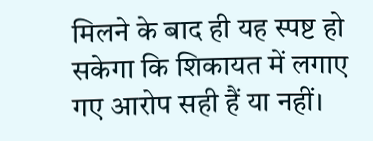मिलने के बाद ही यह स्पष्ट हो सकेगा कि शिकायत में लगाए गए आरोप सही हैं या नहीं।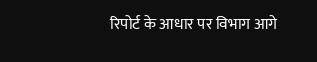रिपोर्ट के आधार पर विभाग आगे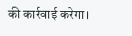की कार्रवाई करेगा।